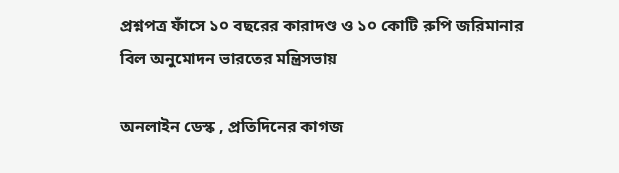প্রশ্নপত্র ফাঁসে ১০ বছরের কারাদণ্ড ও ১০ কোটি রুপি জরিমানার বিল অনুমোদন ভারতের মন্ত্রিসভায়

অনলাইন ডেস্ক , প্রতিদিনের কাগজ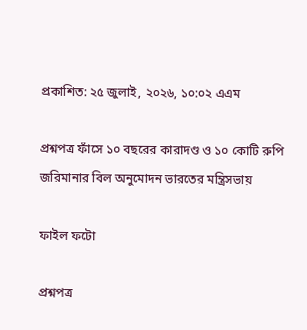প্রকাশিত: ২৫ জুলাই, ২০২৬, ১০:০২ এএম

প্রশ্নপত্র ফাঁসে ১০ বছরের কারাদণ্ড ও ১০ কোটি রুপি জরিমানার বিল অনুমোদন ভারতের মন্ত্রিসভায়

ফাইল ফটো

প্রশ্নপত্র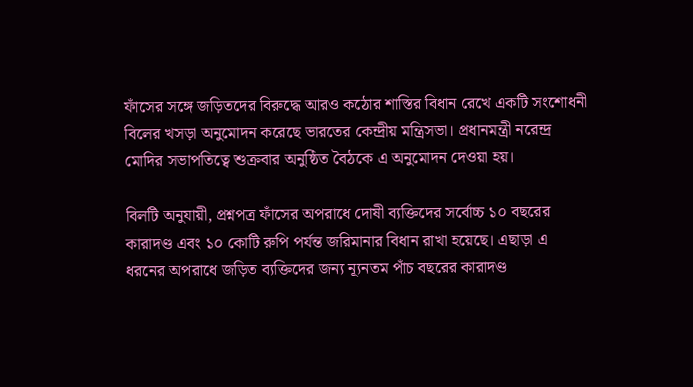ফাঁসের সঙ্গে জড়িতদের বিরুদ্ধে আরও কঠোর শাস্তির বিধান রেখে একটি সংশোধনী বিলের খসড়া অনুমোদন করেছে ভারতের কেন্দ্রীয় মন্ত্রিসভা। প্রধানমন্ত্রী নরেন্দ্র মোদির সভাপতিত্বে শুক্রবার অনুষ্ঠিত বৈঠকে এ অনুমোদন দেওয়া হয়।

বিলটি অনুযায়ী, প্রশ্নপত্র ফাঁসের অপরাধে দোষী ব্যক্তিদের সর্বোচ্চ ১০ বছরের কারাদণ্ড এবং ১০ কোটি রুপি পর্যন্ত জরিমানার বিধান রাখা হয়েছে। এছাড়া এ ধরনের অপরাধে জড়িত ব্যক্তিদের জন্য ন্যূনতম পাঁচ বছরের কারাদণ্ড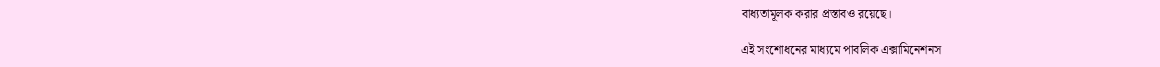বাধ্যতামূলক করার প্রস্তাবও রয়েছে।

এই সংশোধনের মাধ্যমে পাবলিক এক্সামিনেশনস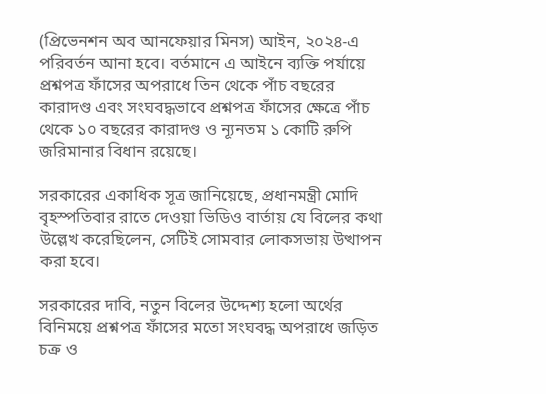(প্রিভেনশন অব আনফেয়ার মিনস) আইন, ২০২৪-এ পরিবর্তন আনা হবে। বর্তমানে এ আইনে ব্যক্তি পর্যায়ে প্রশ্নপত্র ফাঁসের অপরাধে তিন থেকে পাঁচ বছরের কারাদণ্ড এবং সংঘবদ্ধভাবে প্রশ্নপত্র ফাঁসের ক্ষেত্রে পাঁচ থেকে ১০ বছরের কারাদণ্ড ও ন্যূনতম ১ কোটি রুপি জরিমানার বিধান রয়েছে।

সরকারের একাধিক সূত্র জানিয়েছে, প্রধানমন্ত্রী মোদি বৃহস্পতিবার রাতে দেওয়া ভিডিও বার্তায় যে বিলের কথা উল্লেখ করেছিলেন, সেটিই সোমবার লোকসভায় উত্থাপন করা হবে।

সরকারের দাবি, নতুন বিলের উদ্দেশ্য হলো অর্থের বিনিময়ে প্রশ্নপত্র ফাঁসের মতো সংঘবদ্ধ অপরাধে জড়িত চক্র ও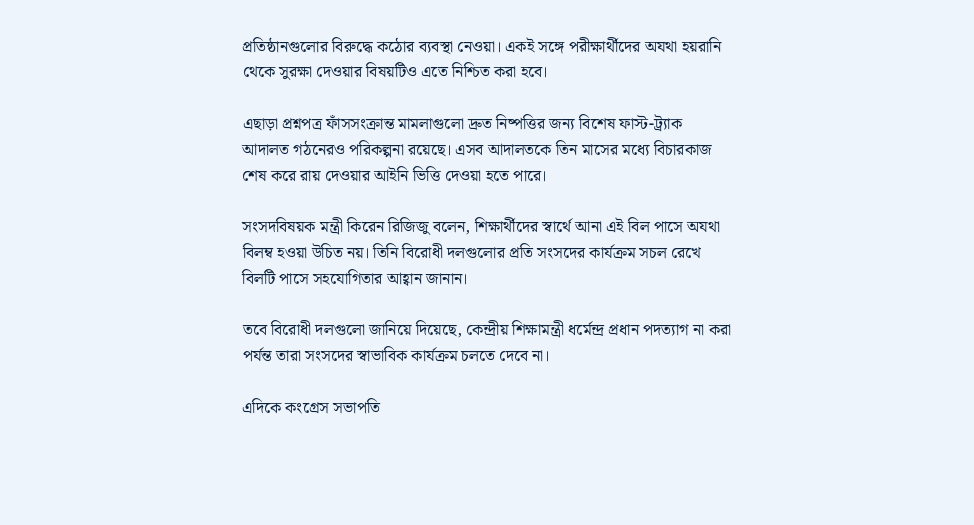প্রতিষ্ঠানগুলোর বিরুদ্ধে কঠোর ব্যবস্থা নেওয়া। একই সঙ্গে পরীক্ষার্থীদের অযথা হয়রানি থেকে সুরক্ষা দেওয়ার বিষয়টিও এতে নিশ্চিত করা হবে।

এছাড়া প্রশ্নপত্র ফাঁসসংক্রান্ত মামলাগুলো দ্রুত নিষ্পত্তির জন্য বিশেষ ফাস্ট-ট্র্যাক আদালত গঠনেরও পরিকল্পনা রয়েছে। এসব আদালতকে তিন মাসের মধ্যে বিচারকাজ শেষ করে রায় দেওয়ার আইনি ভিত্তি দেওয়া হতে পারে।

সংসদবিষয়ক মন্ত্রী কিরেন রিজিজু বলেন, শিক্ষার্থীদের স্বার্থে আনা এই বিল পাসে অযথা বিলম্ব হওয়া উচিত নয়। তিনি বিরোধী দলগুলোর প্রতি সংসদের কার্যক্রম সচল রেখে বিলটি পাসে সহযোগিতার আহ্বান জানান।

তবে বিরোধী দলগুলো জানিয়ে দিয়েছে, কেন্দ্রীয় শিক্ষামন্ত্রী ধর্মেন্দ্র প্রধান পদত্যাগ না করা পর্যন্ত তারা সংসদের স্বাভাবিক কার্যক্রম চলতে দেবে না।

এদিকে কংগ্রেস সভাপতি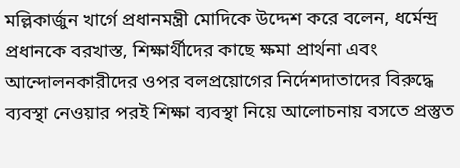মল্লিকার্জুন খার্গে প্রধানমন্ত্রী মোদিকে উদ্দেশ করে বলেন, ধর্মেন্দ্র প্রধানকে বরখাস্ত, শিক্ষার্থীদের কাছে ক্ষমা প্রার্থনা এবং আন্দোলনকারীদের ওপর বলপ্রয়োগের নির্দেশদাতাদের বিরুদ্ধে ব্যবস্থা নেওয়ার পরই শিক্ষা ব্যবস্থা নিয়ে আলোচনায় বসতে প্রস্তুত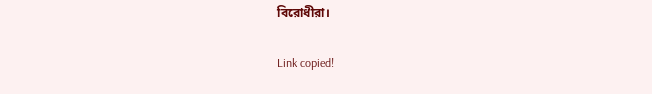বিরোধীরা।

Link copied!